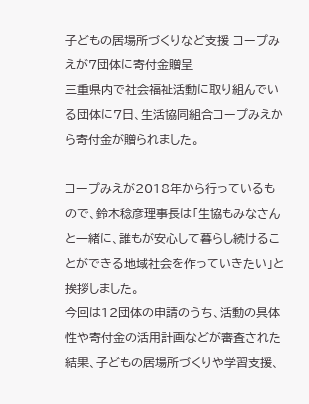子どもの居場所づくりなど支援 コープみえが7団体に寄付金贈呈
三重県内で社会福祉活動に取り組んでいる団体に7日、生活協同組合コープみえから寄付金が贈られました。

コープみえが2018年から行っているもので、鈴木稔彦理事長は「生協もみなさんと一緒に、誰もが安心して暮らし続けることができる地域社会を作っていきたい」と挨拶しました。
今回は12団体の申請のうち、活動の具体性や寄付金の活用計画などが審査された結果、子どもの居場所づくりや学習支援、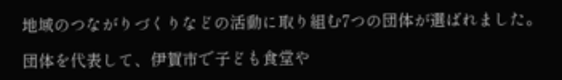地域のつながりづくりなどの活動に取り組む7つの団体が選ばれました。

団体を代表して、伊賀市で子ども食堂や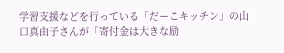学習支援などを行っている「だーこキッチン」の山口真由子さんが「寄付金は大きな励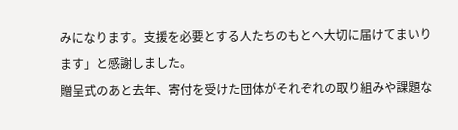みになります。支援を必要とする人たちのもとへ大切に届けてまいります」と感謝しました。
贈呈式のあと去年、寄付を受けた団体がそれぞれの取り組みや課題な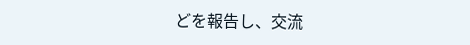どを報告し、交流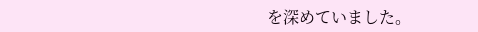を深めていました。